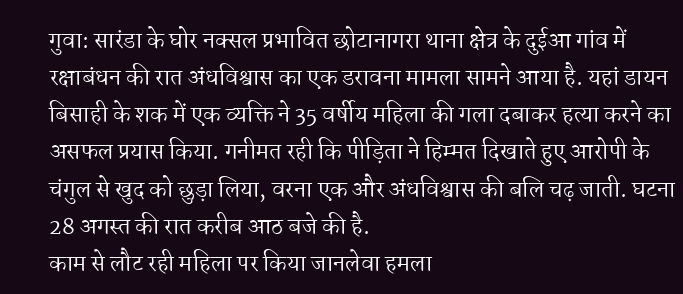गुवा: सारंडा के घोर नक्सल प्रभावित छोटानागरा थाना क्षेत्र के दुईआ गांव में रक्षाबंधन की रात अंधविश्वास का एक डरावना मामला सामने आया है. यहां डायन बिसाही के शक में एक व्यक्ति ने 35 वर्षीय महिला की गला दबाकर हत्या करने का असफल प्रयास किया. गनीमत रही कि पीड़िता ने हिम्मत दिखाते हुए आरोपी के चंगुल से खुद को छुड़ा लिया, वरना एक और अंधविश्वास की बलि चढ़ जाती. घटना 28 अगस्त की रात करीब आठ बजे की है.
काम से लौट रही महिला पर किया जानलेवा हमला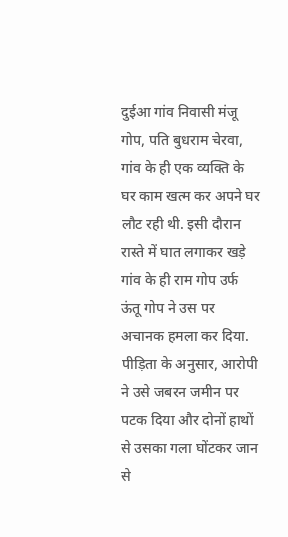दुईआ गांव निवासी मंजू गोप, पति बुधराम चेरवा, गांव के ही एक व्यक्ति के घर काम खत्म कर अपने घर लौट रही थी. इसी दौरान रास्ते में घात लगाकर खड़े गांव के ही राम गोप उर्फ ऊंतू गोप ने उस पर अचानक हमला कर दिया. पीड़िता के अनुसार, आरोपी ने उसे जबरन जमीन पर पटक दिया और दोनों हाथों से उसका गला घोंटकर जान से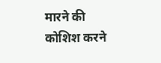मारने की कोशिश करने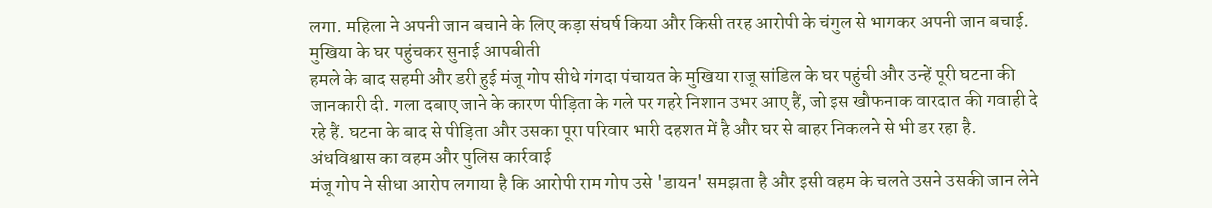लगा. महिला ने अपनी जान बचाने के लिए कड़ा संघर्ष किया और किसी तरह आरोपी के चंगुल से भागकर अपनी जान बचाई.
मुखिया के घर पहुंचकर सुनाई आपबीती
हमले के बाद सहमी और डरी हुई मंजू गोप सीधे गंगदा पंचायत के मुखिया राजू सांडिल के घर पहुंची और उन्हें पूरी घटना की जानकारी दी. गला दबाए जाने के कारण पीड़िता के गले पर गहरे निशान उभर आए हैं, जो इस खौफनाक वारदात की गवाही दे रहे हैं. घटना के बाद से पीड़िता और उसका पूरा परिवार भारी दहशत में है और घर से बाहर निकलने से भी डर रहा है.
अंधविश्वास का वहम और पुलिस कार्रवाई
मंजू गोप ने सीधा आरोप लगाया है कि आरोपी राम गोप उसे 'डायन' समझता है और इसी वहम के चलते उसने उसकी जान लेने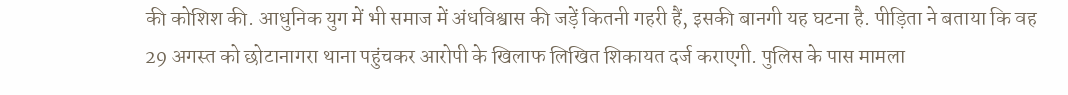की कोशिश की. आधुनिक युग में भी समाज में अंधविश्वास की जड़ें कितनी गहरी हैं, इसकी बानगी यह घटना है. पीड़िता ने बताया कि वह 29 अगस्त को छोटानागरा थाना पहुंचकर आरोपी के खिलाफ लिखित शिकायत दर्ज कराएगी. पुलिस के पास मामला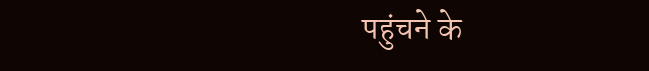पहुंचने के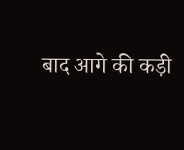बाद आगे की कड़ी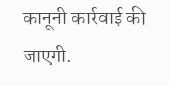कानूनी कार्रवाई की जाएगी.